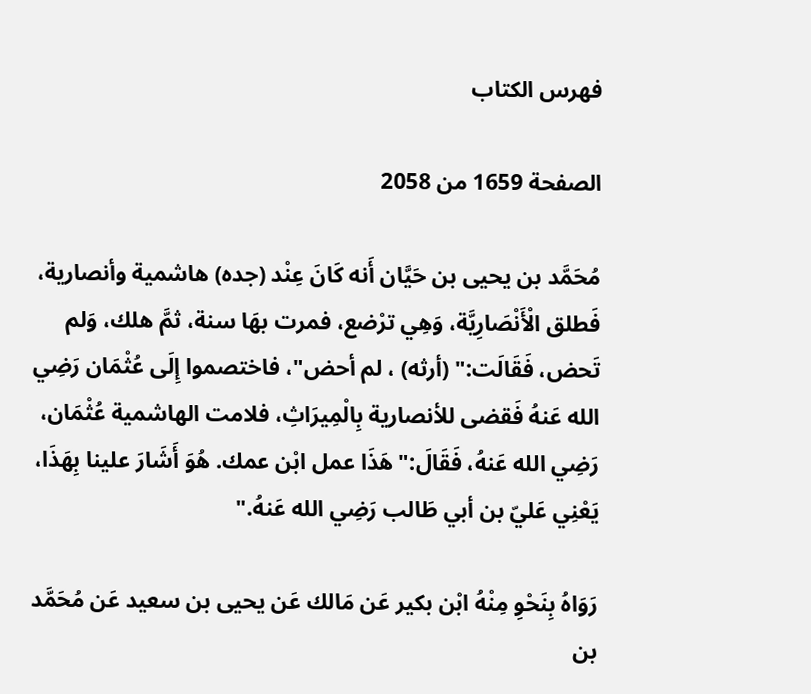فهرس الكتاب

الصفحة 1659 من 2058

مُحَمَّد بن يحيى بن حَيَّان أَنه كَانَ عِنْد (جده) هاشمية وأنصارية، فَطلق الْأَنْصَارِيَّة، وَهِي ترْضع، فمرت بهَا سنة، ثمَّ هلك، وَلم تَحض، فَقَالَت:" (أرثه) ، لم أحض"، فاختصموا إِلَى عُثْمَان رَضِي الله عَنهُ فَقضى للأنصارية بِالْمِيرَاثِ، فلامت الهاشمية عُثْمَان، رَضِي الله عَنهُ، فَقَالَ:"هَذَا عمل ابْن عمك. هُوَ أَشَارَ علينا بِهَذَا، يَعْنِي عَليّ بن أبي طَالب رَضِي الله عَنهُ."

رَوَاهُ بِنَحْوِ مِنْهُ ابْن بكير عَن مَالك عَن يحيى بن سعيد عَن مُحَمَّد بن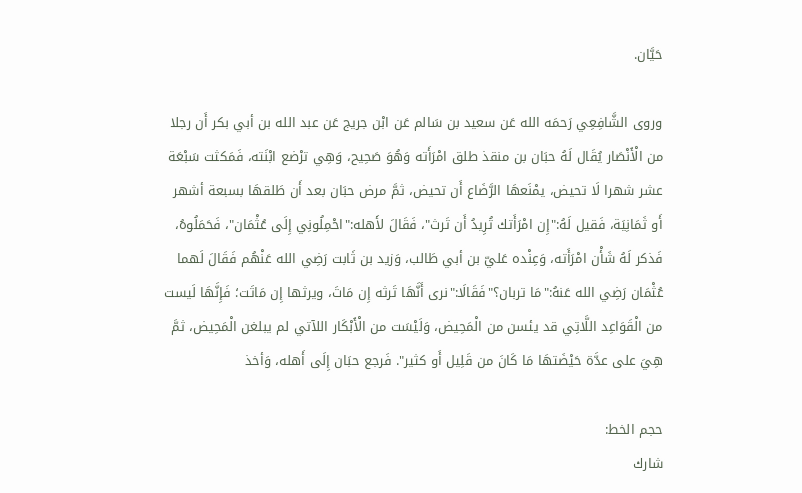حَيَّان.

وروى الشَّافِعِي رَحمَه الله عَن سعيد بن سَالم عَن ابْن جريج عَن عبد الله بن أبي بكر أَن رجلا من الْأَنْصَار يُقَال لَهُ حبَان بن منقذ طلق امْرَأَته وَهُوَ صَحِيح، وَهِي ترْضع ابْنَته، فَمَكثت سَبْعَة عشر شهرا لَا تحيض، يمْنَعهَا الرَّضَاع أَن تحيض، ثمَّ مرض حبَان بعد أَن طَلقهَا بسبعة أشهر أَو ثَمَانِيَة، فَقيل لَهُ:"إِن امْرَأَتك تُرِيدُ أَن تَرث"، فَقَالَ لأَهله:"احْمِلُونِي إِلَى عُثْمَان"، فَحَمَلُوهُ، فَذكر لَهُ شَأْن امْرَأَته، وَعِنْده عَليّ بن أبي طَالب، وَزيد بن ثَابت رَضِي الله عَنْهُم فَقَالَ لَهما عُثْمَان رَضِي الله عَنهُ:"مَا تربان؟"فَقَالَا:"نرى أَنَّهَا تَرثه إِن مَاتَ، ويرثها إِن مَاتَت؛ فَإِنَّهَا لَيست من الْقَوَاعِد اللَّاتِي قد يئسن من الْمَحِيض، وَلَيْسَت من الْأَبْكَار اللآتي لم يبلغن الْمَحِيض، ثمَّ هِيَ على عدَّة حَيْضَتهَا مَا كَانَ من قَلِيل أَو كثير". فَرجع حبَان إِلَى أَهله، وَأخذ

حجم الخط:
شارك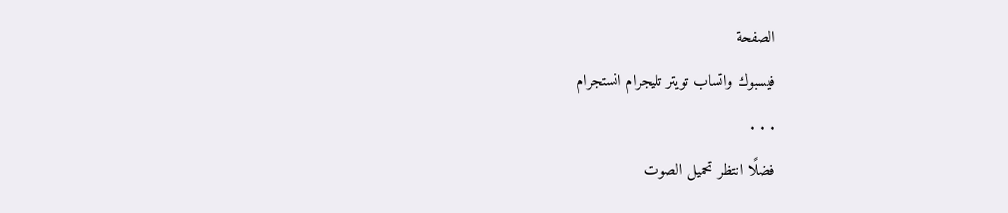الصفحة
فيسبوك واتساب تويتر تليجرام انستجرام
. . .
فضلًا انتظر تحميل الصوت